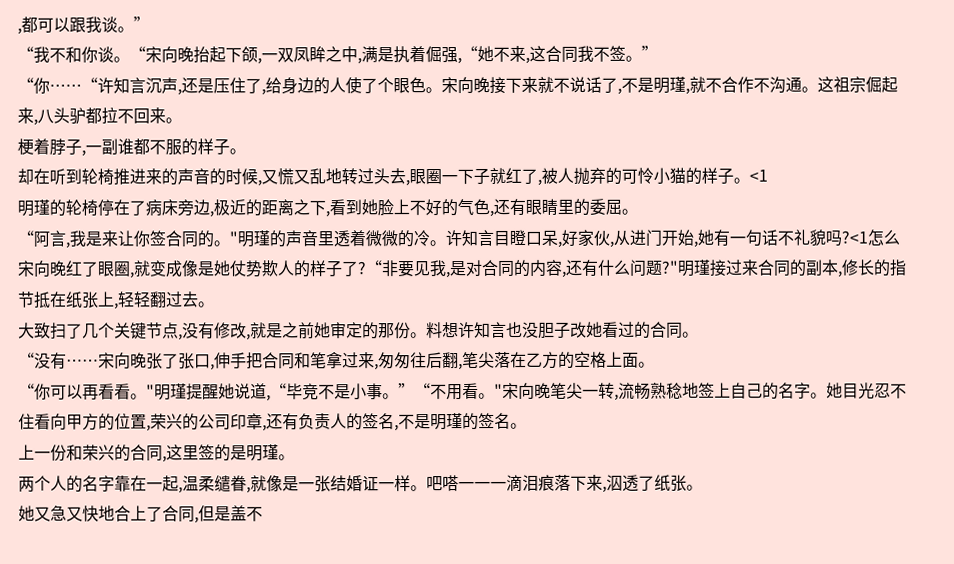,都可以跟我谈。”
“我不和你谈。“宋向晚抬起下颌,一双凤眸之中,满是执着倔强,“她不来,这合同我不签。”
“你……“许知言沉声,还是压住了,给身边的人使了个眼色。宋向晚接下来就不说话了,不是明瑾,就不合作不沟通。这祖宗倔起来,八头驴都拉不回来。
梗着脖子,一副谁都不服的样子。
却在听到轮椅推进来的声音的时候,又慌又乱地转过头去,眼圈一下子就红了,被人抛弃的可怜小猫的样子。<1
明瑾的轮椅停在了病床旁边,极近的距离之下,看到她脸上不好的气色,还有眼睛里的委屈。
“阿言,我是来让你签合同的。"明瑾的声音里透着微微的冷。许知言目瞪口呆,好家伙,从进门开始,她有一句话不礼貌吗?<1怎么宋向晚红了眼圈,就变成像是她仗势欺人的样子了?“非要见我,是对合同的内容,还有什么问题?"明瑾接过来合同的副本,修长的指节抵在纸张上,轻轻翻过去。
大致扫了几个关键节点,没有修改,就是之前她审定的那份。料想许知言也没胆子改她看过的合同。
“没有……宋向晚张了张口,伸手把合同和笔拿过来,匆匆往后翻,笔尖落在乙方的空格上面。
“你可以再看看。"明瑾提醒她说道,“毕竞不是小事。”“不用看。"宋向晚笔尖一转,流畅熟稔地签上自己的名字。她目光忍不住看向甲方的位置,荣兴的公司印章,还有负责人的签名,不是明瑾的签名。
上一份和荣兴的合同,这里签的是明瑾。
两个人的名字靠在一起,温柔缱眷,就像是一张结婚证一样。吧嗒一一一滴泪痕落下来,泅透了纸张。
她又急又快地合上了合同,但是盖不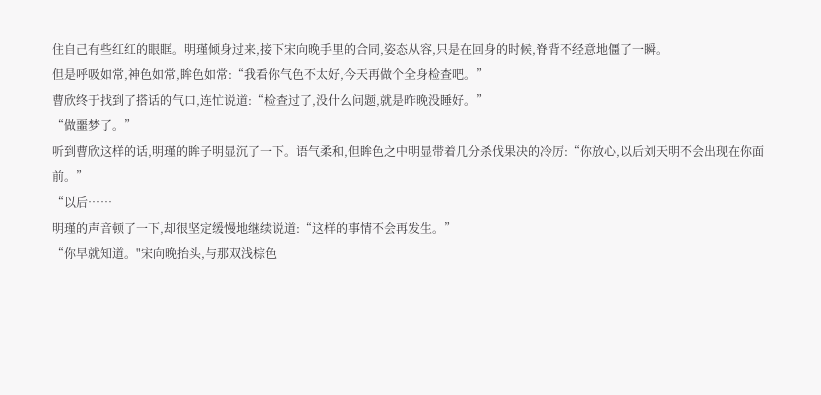住自己有些红红的眼眶。明瑾倾身过来,接下宋向晚手里的合同,姿态从容,只是在回身的时候,脊背不经意地僵了一瞬。
但是呼吸如常,神色如常,眸色如常:“我看你气色不太好,今天再做个全身检查吧。”
曹欣终于找到了搭话的气口,连忙说道:“检查过了,没什么问题,就是昨晚没睡好。”
“做噩梦了。”
听到曹欣这样的话,明瑾的眸子明显沉了一下。语气柔和,但眸色之中明显带着几分杀伐果决的冷厉:“你放心,以后刘天明不会出现在你面前。”
“以后……
明瑾的声音顿了一下,却很坚定缓慢地继续说道:“这样的事情不会再发生。”
“你早就知道。"宋向晚抬头,与那双浅棕色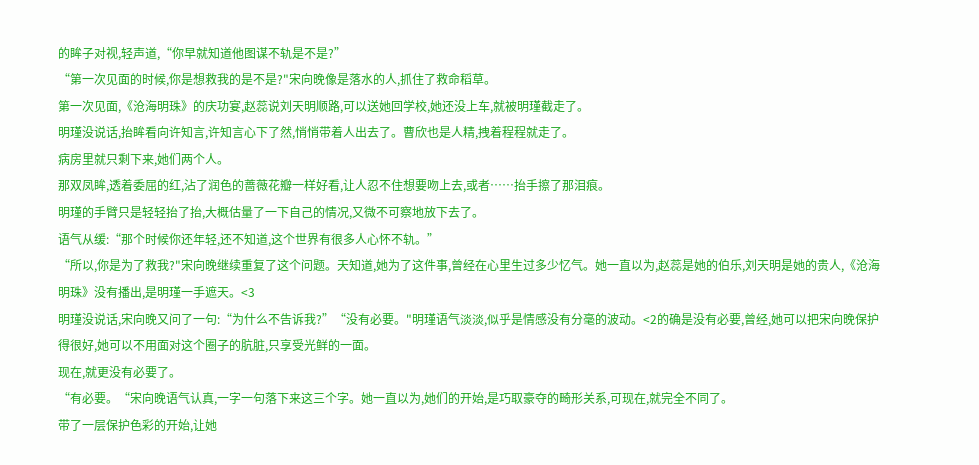的眸子对视,轻声道,“你早就知道他图谋不轨是不是?”
“第一次见面的时候,你是想救我的是不是?"宋向晚像是落水的人,抓住了救命稻草。
第一次见面,《沧海明珠》的庆功宴,赵蕊说刘天明顺路,可以送她回学校,她还没上车,就被明瑾截走了。
明瑾没说话,抬眸看向许知言,许知言心下了然,悄悄带着人出去了。曹欣也是人精,拽着程程就走了。
病房里就只剩下来,她们两个人。
那双凤眸,透着委屈的红,沾了润色的蔷薇花瓣一样好看,让人忍不住想要吻上去,或者……抬手擦了那泪痕。
明瑾的手臂只是轻轻抬了抬,大概估量了一下自己的情况,又微不可察地放下去了。
语气从缓:“那个时候你还年轻,还不知道,这个世界有很多人心怀不轨。”
“所以,你是为了救我?"宋向晚继续重复了这个问题。天知道,她为了这件事,曾经在心里生过多少忆气。她一直以为,赵蕊是她的伯乐,刘天明是她的贵人,《沧海明珠》没有播出,是明瑾一手遮天。<3
明瑾没说话,宋向晚又问了一句:“为什么不告诉我?”“没有必要。"明瑾语气淡淡,似乎是情感没有分毫的波动。<2的确是没有必要,曾经,她可以把宋向晚保护得很好,她可以不用面对这个圈子的肮脏,只享受光鲜的一面。
现在,就更没有必要了。
“有必要。“宋向晚语气认真,一字一句落下来这三个字。她一直以为,她们的开始,是巧取豪夺的畸形关系,可现在,就完全不同了。
带了一层保护色彩的开始,让她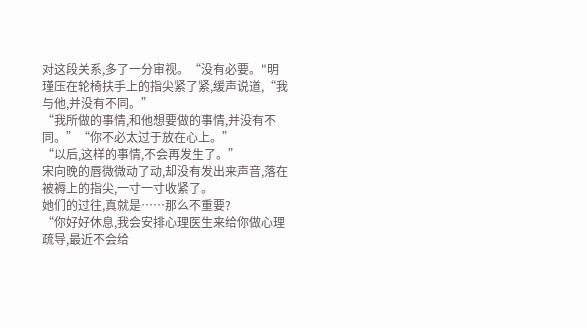对这段关系,多了一分审视。“没有必要。"明瑾压在轮椅扶手上的指尖紧了紧,缓声说道,“我与他,并没有不同。”
“我所做的事情,和他想要做的事情,并没有不同。”“你不必太过于放在心上。”
“以后,这样的事情,不会再发生了。”
宋向晚的唇微微动了动,却没有发出来声音,落在被褥上的指尖,一寸一寸收紧了。
她们的过往,真就是……那么不重要?
“你好好休息,我会安排心理医生来给你做心理疏导,最近不会给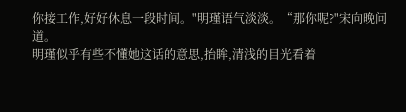你接工作,好好休息一段时间。"明瑾语气淡淡。“那你呢?"宋向晚问道。
明瑾似乎有些不懂她这话的意思,抬眸,清浅的目光看着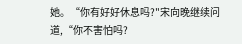她。“你有好好休息吗?"宋向晚继续问道,“你不害怕吗?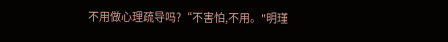不用做心理疏导吗?“不害怕,不用。"明瑾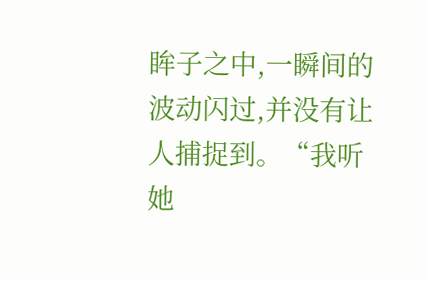眸子之中,一瞬间的波动闪过,并没有让人捕捉到。“我听她